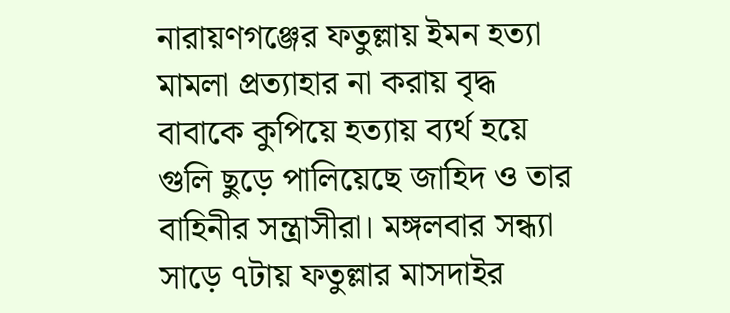নারায়ণগঞ্জের ফতুল্লায় ইমন হত্যা মামলা প্রত্যাহার না করায় বৃদ্ধ বাবাকে কুপিয়ে হত্যায় ব্যর্থ হয়ে গুলি ছুড়ে পালিয়েছে জাহিদ ও তার বাহিনীর সন্ত্রাসীরা। মঙ্গলবার সন্ধ্যা সাড়ে ৭টায় ফতুল্লার মাসদাইর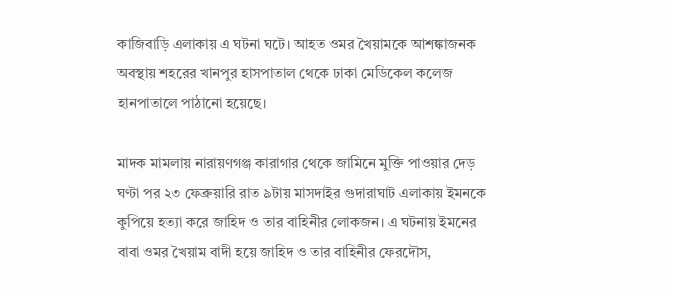কাজিবাড়ি এলাকায় এ ঘটনা ঘটে। আহত ওমর খৈয়ামকে আশঙ্কাজনক অবস্থায় শহরের খানপুর হাসপাতাল থেকে ঢাকা মেডিকেল কলেজ হানপাতালে পাঠানো হয়েছে।

মাদক মামলায় নারায়ণগঞ্জ কারাগার থেকে জামিনে মুক্তি পাওয়ার দেড় ঘণ্টা পর ২৩ ফেব্রুয়ারি রাত ৯টায় মাসদাইর গুদারাঘাট এলাকায় ইমনকে কুপিয়ে হত্যা করে জাহিদ ও তার বাহিনীর লোকজন। এ ঘটনায় ইমনের বাবা ওমর খৈয়াম বাদী হয়ে জাহিদ ও তার বাহিনীর ফেরদৌস,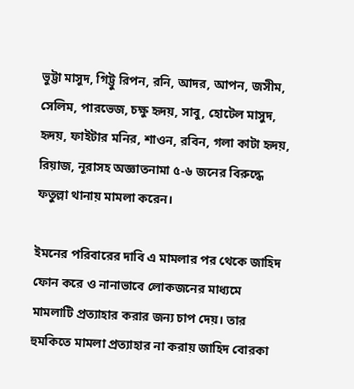ভুট্টা মাসুদ, গিট্টু রিপন, রনি, আদর, আপন, জসীম, সেলিম, পারভেজ, চক্ষু হৃদয়, সাবু, হোটেল মাসুদ, হৃদয়, ফাইটার মনির, শাওন, রবিন, গলা কাটা হৃদয়, রিয়াজ, নূরাসহ অজ্ঞাতনামা ৫-৬ জনের বিরুদ্ধে ফতুল্লা থানায় মামলা করেন।

ইমনের পরিবারের দাবি এ মামলার পর থেকে জাহিদ ফোন করে ও নানাভাবে লোকজনের মাধ্যমে মামলাটি প্রত্যাহার করার জন্য চাপ দেয়। তার হুমকিতে মামলা প্রত্যাহার না করায় জাহিদ বোরকা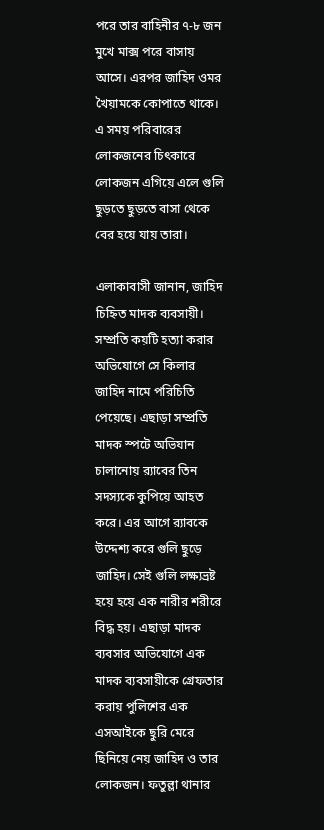পরে তার বাহিনীর ৭-৮ জন মুখে মাক্স পরে বাসায় আসে। এরপর জাহিদ ওমর খৈয়ামকে কোপাতে থাকে। এ সময় পরিবারের লোকজনের চিৎকারে লোকজন এগিয়ে এলে গুলি ছুড়তে ছুড়তে বাসা থেকে বের হয়ে যায় তারা।

এলাকাবাসী জানান, জাহিদ চিহ্নিত মাদক ব্যবসায়ী। সম্প্রতি কয়টি হত্যা করার অভিযোগে সে কিলার জাহিদ নামে পরিচিতি পেয়েছে। এছাড়া সম্প্রতি মাদক স্পটে অভিযান চালানোয় র‌্যাবের তিন সদস্যকে কুপিয়ে আহত করে। এর আগে র‌্যাবকে উদ্দেশ্য করে গুলি ছুড়ে জাহিদ। সেই গুলি লক্ষ্যভ্রষ্ট হয়ে হয়ে এক নারীর শরীরে বিদ্ধ হয়। এছাড়া মাদক ব্যবসার অভিযোগে এক মাদক ব্যবসায়ীকে গ্রেফতার করায় পুলিশের এক এসআইকে ছুরি মেরে ছিনিয়ে নেয় জাহিদ ও তার লোকজন। ফতুল্লা থানার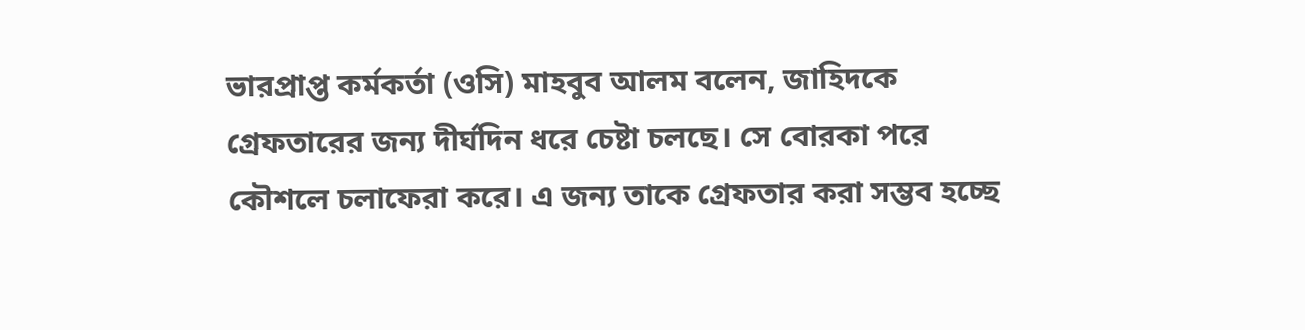ভারপ্রাপ্ত কর্মকর্তা (ওসি) মাহবুব আলম বলেন, জাহিদকে গ্রেফতারের জন্য দীর্ঘদিন ধরে চেষ্টা চলছে। সে বোরকা পরে কৌশলে চলাফেরা করে। এ জন্য তাকে গ্রেফতার করা সম্ভব হচ্ছে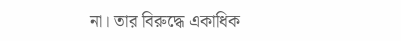না। তার বিরুদ্ধে একাধিক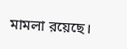মামলা রয়েছে।